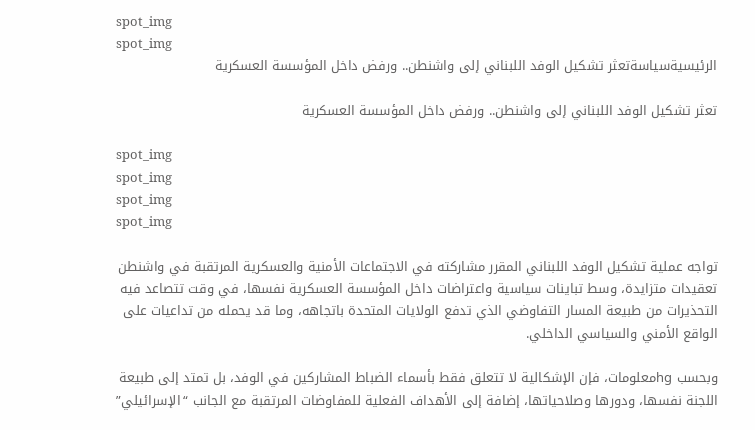spot_img
spot_img
الرئيسيةسياسةتعثر تشكيل الوفد اللبناني إلى واشنطن.. ورفض داخل المؤسسة العسكرية

تعثر تشكيل الوفد اللبناني إلى واشنطن.. ورفض داخل المؤسسة العسكرية

spot_img
spot_img
spot_img
spot_img

تواجه عملية تشكيل الوفد اللبناني المقرر مشاركته في الاجتماعات الأمنية والعسكرية المرتقبة في واشنطن تعقيدات متزايدة، وسط تباينات سياسية واعتراضات داخل المؤسسة العسكرية نفسها، في وقت تتصاعد فيه التحذيرات من طبيعة المسار التفاوضي الذي تدفع الولايات المتحدة باتجاهه، وما قد يحمله من تداعيات على الواقع الأمني والسياسي الداخلي.

وبحسب hgمعلومات، فإن الإشكالية لا تتعلق فقط بأسماء الضباط المشاركين في الوفد، بل تمتد إلى طبيعة اللجنة نفسها، ودورها وصلاحياتها، إضافة إلى الأهداف الفعلية للمفاوضات المرتقبة مع الجانب “الإسرائيلي”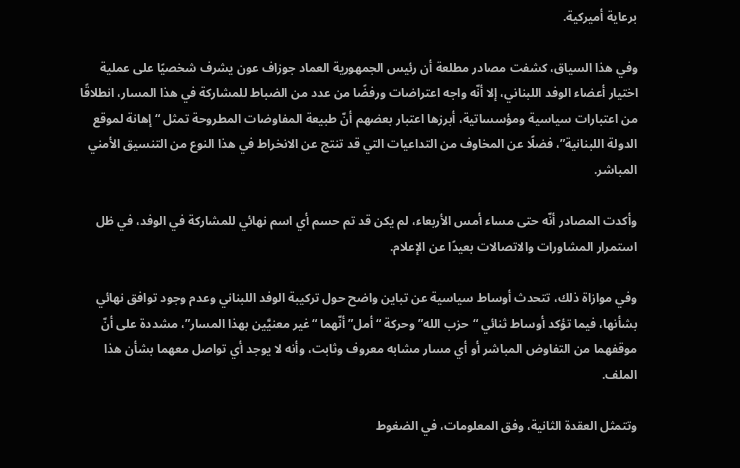برعاية أميركية.

وفي هذا السياق، كشفت مصادر مطلعة أن رئيس الجمهورية العماد جوزاف عون يشرف شخصيًا على عملية اختيار أعضاء الوفد اللبناني، إلا أنّه واجه اعتراضات ورفضًا من عدد من الضباط للمشاركة في هذا المسار، انطلاقًا من اعتبارات سياسية ومؤسساتية، أبرزها اعتبار بعضهم أنّ طبيعة المفاوضات المطروحة تمثل “إهانة لموقع الدولة اللبنانية”، فضلًا عن المخاوف من التداعيات التي قد تنتج عن الانخراط في هذا النوع من التنسيق الأمني المباشر.

وأكدت المصادر أنّه حتى مساء أمس الأربعاء، لم يكن قد تم حسم أي اسم نهائي للمشاركة في الوفد، في ظل استمرار المشاورات والاتصالات بعيدًا عن الإعلام.

وفي موازاة ذلك، تتحدث أوساط سياسية عن تباين واضح حول تركيبة الوفد اللبناني وعدم وجود توافق نهائي بشأنها، فيما تؤكد أوساط ثنائي “حزب الله” وحركة “أمل” أنّهما “غير معنيَّين بهذا المسار”، مشددة على أنّ موقفهما من التفاوض المباشر أو أي مسار مشابه معروف وثابت، وأنه لا يوجد أي تواصل معهما بشأن هذا الملف.

وتتمثل العقدة الثانية، وفق المعلومات، في الضغوط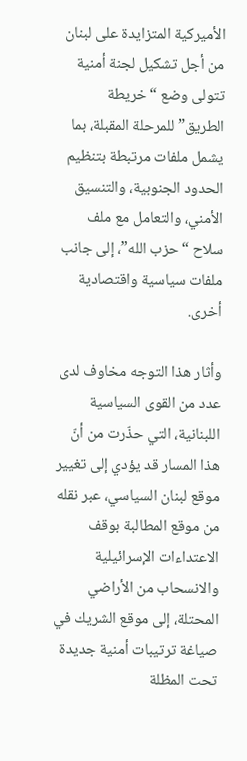الأميركية المتزايدة على لبنان من أجل تشكيل لجنة أمنية تتولى وضع “خريطة الطريق” للمرحلة المقبلة، بما يشمل ملفات مرتبطة بتنظيم الحدود الجنوبية، والتنسيق الأمني، والتعامل مع ملف سلاح “حزب الله”، إلى جانب ملفات سياسية واقتصادية أخرى.

وأثار هذا التوجه مخاوف لدى عدد من القوى السياسية اللبنانية، التي حذّرت من أنّ هذا المسار قد يؤدي إلى تغيير موقع لبنان السياسي، عبر نقله من موقع المطالبة بوقف الاعتداءات الإسرائيلية والانسحاب من الأراضي المحتلة، إلى موقع الشريك في صياغة ترتيبات أمنية جديدة تحت المظلة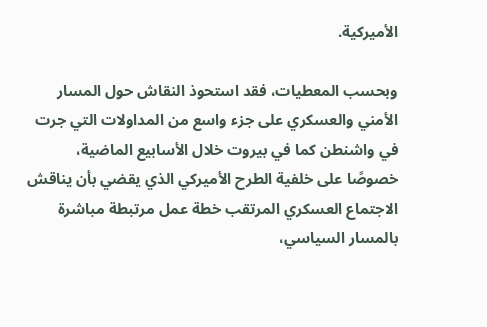الأميركية.

وبحسب المعطيات، فقد استحوذ النقاش حول المسار الأمني والعسكري على جزء واسع من المداولات التي جرت في واشنطن كما في بيروت خلال الأسابيع الماضية، خصوصًا على خلفية الطرح الأميركي الذي يقضي بأن يناقش الاجتماع العسكري المرتقب خطة عمل مرتبطة مباشرة بالمسار السياسي،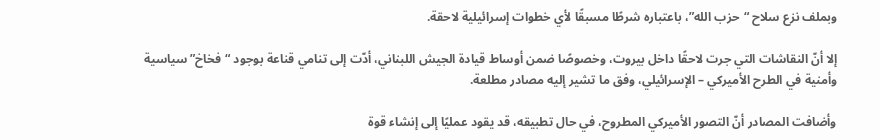وبملف نزع سلاح “حزب الله”، باعتباره شرطًا مسبقًا لأي خطوات إسرائيلية لاحقة.

إلا أنّ النقاشات التي جرت لاحقًا داخل بيروت، وخصوصًا ضمن أوساط قيادة الجيش اللبناني، أدّت إلى تنامي قناعة بوجود “فخاخ” سياسية وأمنية في الطرح الأميركي – الإسرائيلي، وفق ما تشير إليه مصادر مطلعة.

وأضافت المصادر أنّ التصور الأميركي المطروح، في حال تطبيقه، قد يقود عمليًا إلى إنشاء قوة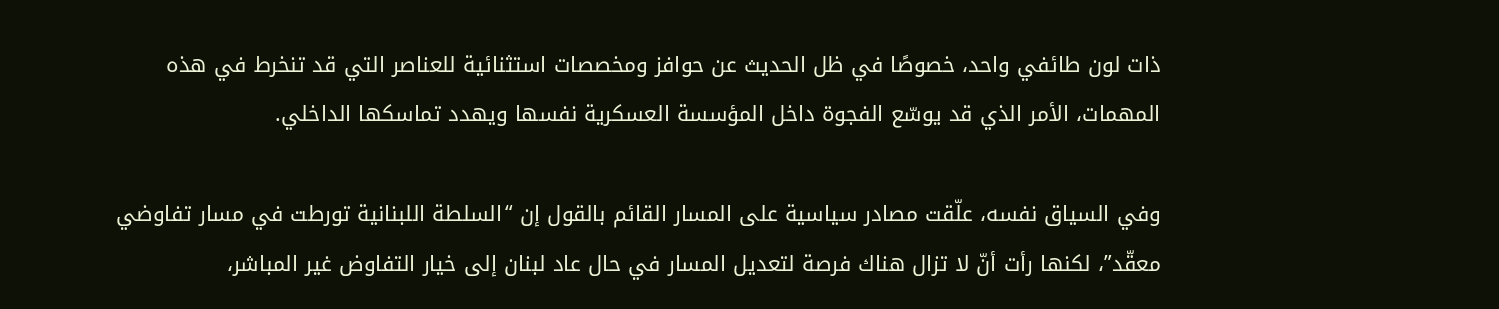ذات لون طائفي واحد، خصوصًا في ظل الحديث عن حوافز ومخصصات استثنائية للعناصر التي قد تنخرط في هذه المهمات، الأمر الذي قد يوسّع الفجوة داخل المؤسسة العسكرية نفسها ويهدد تماسكها الداخلي.

وفي السياق نفسه، علّقت مصادر سياسية على المسار القائم بالقول إن “السلطة اللبنانية تورطت في مسار تفاوضي معقّد”، لكنها رأت أنّ لا تزال هناك فرصة لتعديل المسار في حال عاد لبنان إلى خيار التفاوض غير المباشر،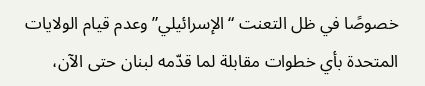خصوصًا في ظل التعنت “الإسرائيلي” وعدم قيام الولايات المتحدة بأي خطوات مقابلة لما قدّمه لبنان حتى الآن،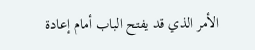الأمر الذي قد يفتح الباب أمام إعادة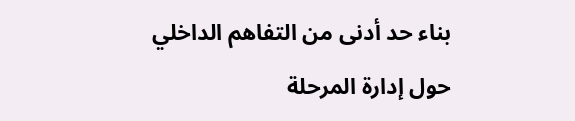بناء حد أدنى من التفاهم الداخلي حول إدارة المرحلة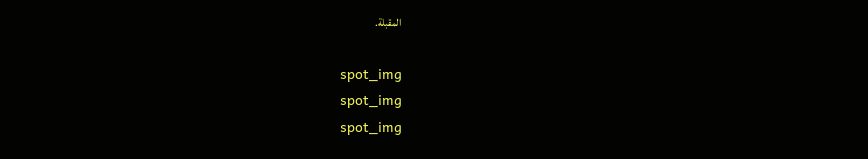المقبلة.

spot_img
spot_img
spot_img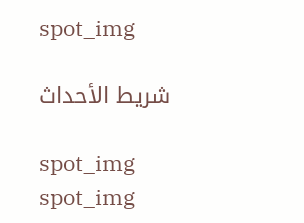spot_img

شريط الأحداث

spot_img
spot_img